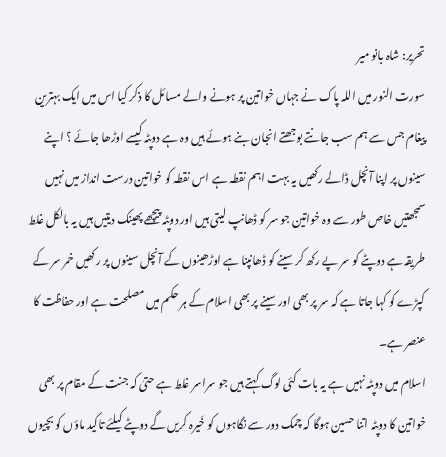تحریر: شاہ بانو میر
سورت النور میں اللہ پاک نے جہاں خواتین پر ہونے والے مسائل کا ذکر کیا اس میں ایک بہترین پیغام جس سے ہم سب جانتے بوجھتے انجان بنے ہوئے ہیں وہ ہے دوپٹہ کیسے اوڑھا جائے ؟ اپنے سینوں پر اپنا آنچل ڈالے رکھیں یہ بہت اہم نقطہ ہے اس نقطہ کو خواتین درست انداز میں نہیں سمجھتیں خاص طور سے وہ خواتین جو سر کو ڈھانپ لیتی ہیں اور دوپٹہ پیچھے پھینک دیتیں ہیں یہ بالکل غلط طریقہ ہے دوپٹے کو سر پے رکھ کر سینے کو ڈھانپنا ہے اوڑھینوں کے آنچل سینوں پر رکھیں خمر سر کے کپڑے کو کہا جاتا ہے کہ سر پر بھی اور سینے پر بھی اسلام کے ہر حکم میں مصلحت ہے اور حفاظت کا عنصر ہے۔
اسلام میں دوپٹہ نہیں ہے یہ بات کئی لوگ کہتے ہیں جو سراسر غلط ہے حتیٰ کہ جنت کے مقام پر بھی خواتین کا دوپٹہ اتنا حسین ہوگا کہ چمک دور سے نگاہوں کو خَیرہ کریں گے دوپٹے کیلئے تاکید ماؤں کو بچیوں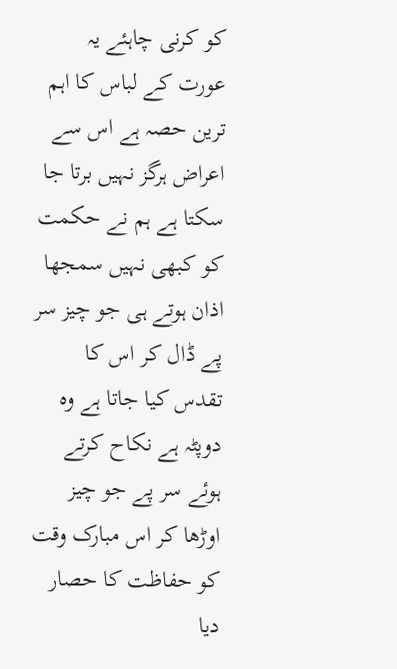کو کرنی چاہئے یہ عورت کے لباس کا اہم ترین حصہ ہے اس سے اعراض ہرگز نہیں برتا جا سکتا ہے ہم نے حکمت کو کبھی نہیں سمجھا اذان ہوتے ہی جو چیز سر پے ڈال کر اس کا تقدس کیا جاتا ہے وہ دوپٹہ ہے نکاح کرتے ہوئے سر پے جو چیز اوڑھا کر اس مبارک وقت کو حفاظت کا حصار دیا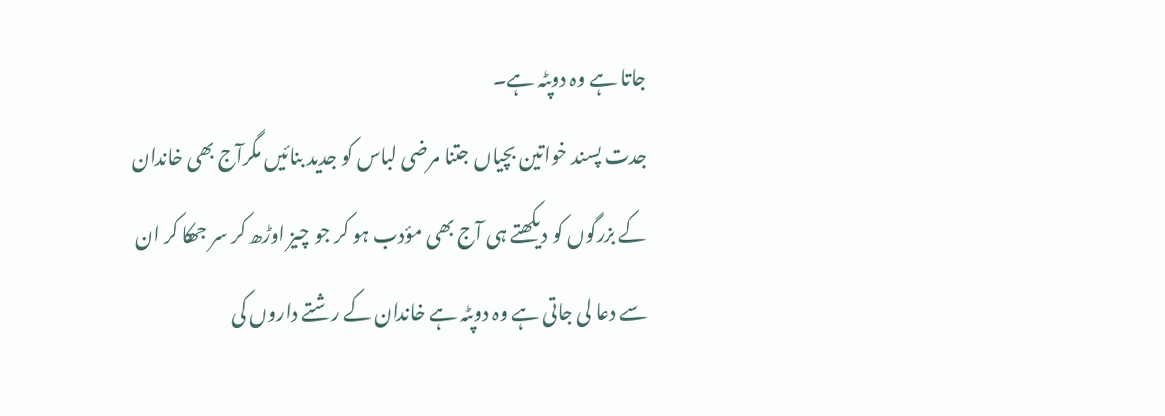جاتا ہے وہ دوپٹہ ہے۔
جدت پسند خواتین بچیاں جتنا مرضی لباس کو جدید بنائیں مگرآج بھی خاندان کے بزرگوں کو دیکھتے ہی آج بھی مؤدب ہو کر جو چیز اوڑھ کر سر جھکا کر ان سے دعا لی جاتی ہے وہ دوپٹہ ہے خاندان کے رشتے داروں کی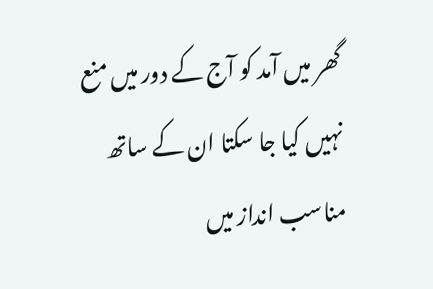گھر میں آمد کو آج کے دور میں منع نہیں کیا جا سکتا ان کے ساتھ مناسب انداز میں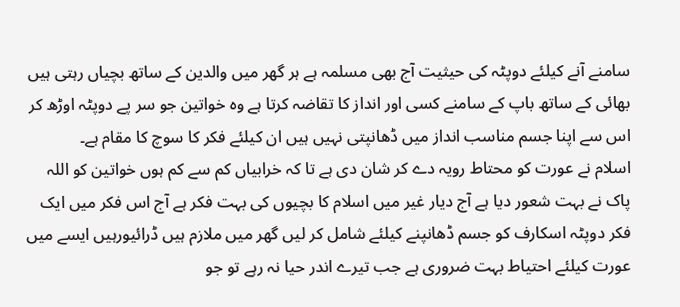سامنے آنے کیلئے دوپٹہ کی حیثیت آج بھی مسلمہ ہے ہر گھر میں والدین کے ساتھ بچیاں رہتی ہیں بھائی کے ساتھ باپ کے سامنے کسی اور انداز کا تقاضہ کرتا ہے وہ خواتین جو سر پے دوپٹہ اوڑھ کر اس سے اپنا جسم مناسب انداز میں ڈھانپتی نہیں ہیں ان کیلئے فکر کا سوچ کا مقام ہے۔
اسلام نے عورت کو محتاط رویہ دے کر شان دی ہے تا کہ خرابیاں کم سے کم ہوں خواتین کو اللہ پاک نے بہت شعور دیا ہے آج دیار غیر میں اسلام کا بچیوں کی بہت فکر ہے آج اس فکر میں ایک فکر دوپٹہ اسکارف کو جسم ڈھانپنے کیلئے شامل کر لیں گھر میں ملازم ہیں ڈرائیورہیں ایسے میں عورت کیلئے احتیاط بہت ضروری ہے جب تیرے اندر حیا نہ رہے تو جو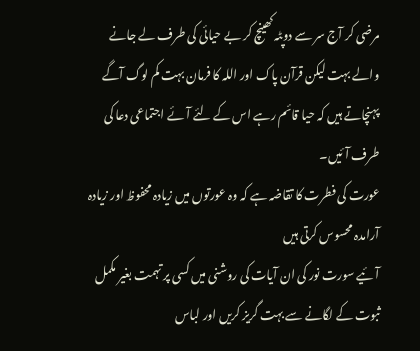مرضی کر آج سر سے دوپٹہ کھینچ کر بے حیائی کی طرف لے جانے والے بہت لیکن قرآن پاک اور اللہ کا فرمان بہت کم لوگ آگے پہنچاتے ہیں کہ حیا قائم رہے اس کے لئے آئے اجتماعی دعا کی طرف آئیں۔
عورت کی فطرت کا تقاضہ ہے کہ وہ عورتوں میں زیادہ محفوظ اور زیادہ آرامدہ محسوس کرتی ہیں
آئیے سورت نور کی ان آیات کی روشنی میں کسی پر تہمت بغیر مکمل ثبوت کے لگانے سے بہت گریز کریں اور لباس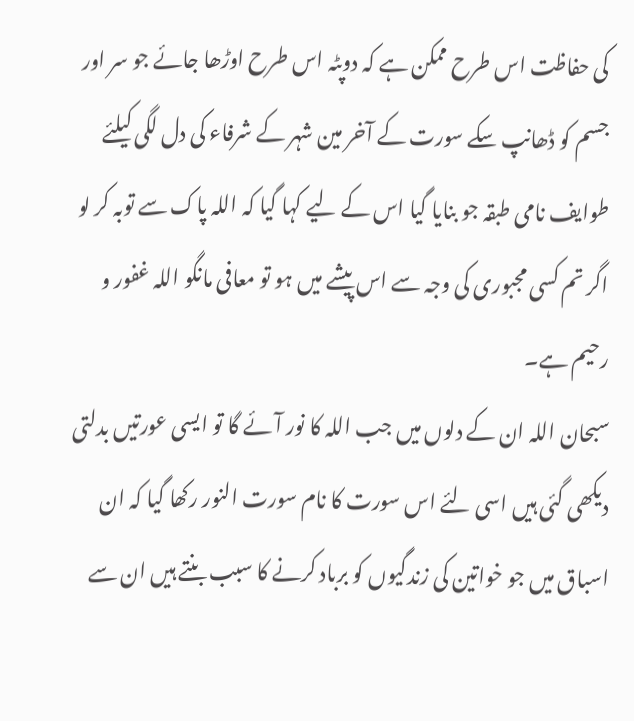کی حفاظت اس طرح ممکن ہے کہ دوپٹہ اس طرح اوڑھا جائے جو سر اور جسم کو ڈھانپ سکے سورت کے آخر مین شہر کے شرفاء کی دل لگی کیلئے طوایف نامی طبقہ جو بنایا گیا اس کے لیے کہا گیا کہ اللہ پاک سے توبہ کر لو اگر تم کسی مجبوری کی وجہ سے اس پیشے میں ہو تو معافی مانگو اللہ غفور و رحیم ہے۔
سبحان اللہ ان کے دلوں میں جب اللہ کا نور آئے گا تو ایسی عورتیں بدلتی دیکھی گئی ہیں اسی لئے اس سورت کا نام سورت النور رکھا گیا کہ ان اسباق میں جو خواتین کی زندگیوں کو برباد کرنے کا سبب بنتے ہیں ان سے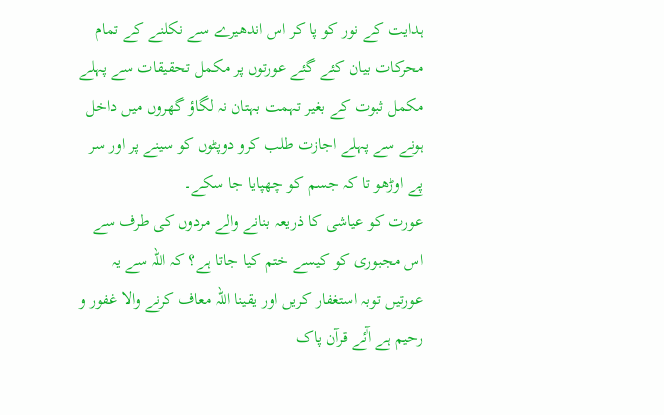ہدایت کے نور کو پا کر اس اندھیرے سے نکلنے کے تمام محرکات بیان کئے گئے عورتوں پر مکمل تحقیقات سے پہلے مکمل ثبوت کے بغیر تہمت بہتان نہ لگاؤ گھروں میں داخل ہونے سے پہلے اجازت طلب کرو دوپٹوں کو سینے پر اور سر پے اوڑھو تا کہ جسم کو چھپایا جا سکے۔
عورت کو عیاشی کا ذریعہ بنانے والے مردوں کی طرف سے اس مجبوری کو کیسے ختم کیا جاتا ہے؟ کہ اللہ سے یہ عورتیں توبہ استغفار کریں اور یقینا اللہ معاف کرنے والا غفور و رحیم ہے آٰئے قرآن پاک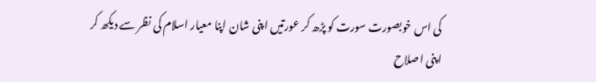کی اس خوبصورت سورت کو پڑھ کر عورتیں اپنی شان اپنا معیار اسلام کی نظر سے دیکھ کر اپنی اصلاح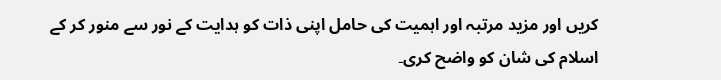کریں اور مزید مرتبہ اور اہمیت کی حامل اپنی ذات کو ہدایت کے نور سے منور کر کے اسلام کی شان کو واضح کری۔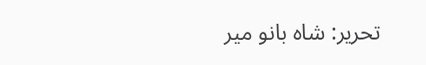تحریر: شاہ بانو میر